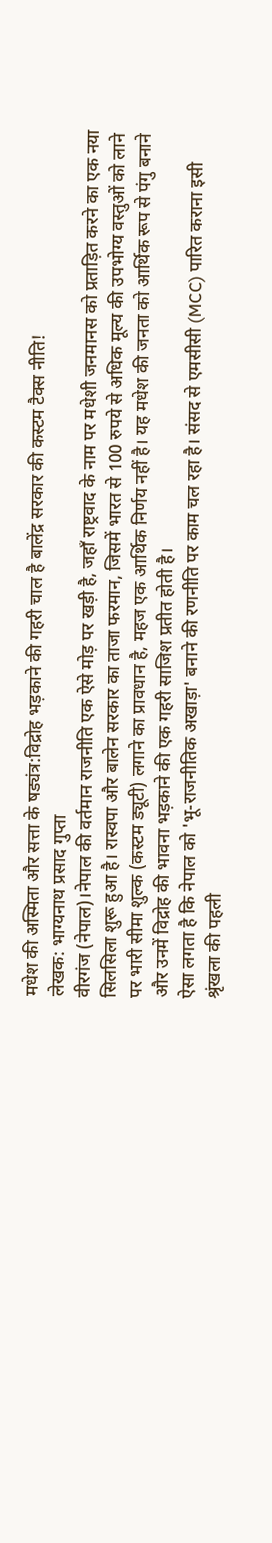मधेश की अस्मिता और सत्ता के षड्यंत्र:विद्रोह भड़काने की गहरी चाल है बालेंद्र सरकार की कस्टम टैक्स नीति!
लेखक: भाग्यनाथ प्रसाद गुप्ता
वीरगंज (नेपाल)।नेपाल की वर्तमान राजनीति एक ऐसे मोड़ पर खड़ी है, जहाँ राष्ट्रवाद के नाम पर मधेशी जनमानस को प्रताड़ित करने का एक नया सिलसिला शुरू हुआ है। रास्वपा और बालेन सरकार का ताजा फरमान, जिसमें भारत से 100 रुपये से अधिक मूल्य की उपभोग्य वस्तुओं को लाने पर भारी सीमा शुल्क (कस्टम ड्यूटी) लगाने का प्रावधान है, महज एक आर्थिक निर्णय नहीं है। यह मधेश की जनता को आर्थिक रूप से पंगु बनाने और उनमें विद्रोह की भावना भड़काने की एक गहरी साजिश प्रतीत होती है।
ऐसा लगता है कि नेपाल को 'भू-राजनीतिक अखाड़ा' बनाने की रणनीति पर काम चल रहा है। संसद से एमसीसी (MCC) पारित कराना इसी श्रृंखला की पहली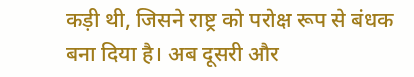कड़ी थी, जिसने राष्ट्र को परोक्ष रूप से बंधक बना दिया है। अब दूसरी और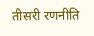तीसरी रणनीति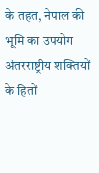के तहत, नेपाल की भूमि का उपयोग अंतरराष्ट्रीय शक्तियों के हितों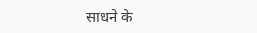साधने के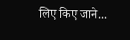लिए किए जाने...